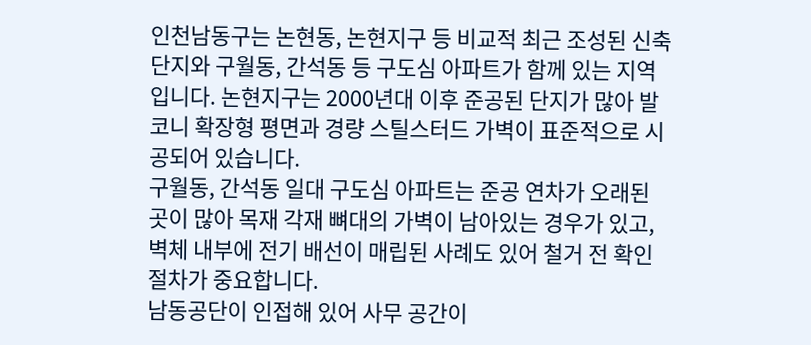인천남동구는 논현동, 논현지구 등 비교적 최근 조성된 신축 단지와 구월동, 간석동 등 구도심 아파트가 함께 있는 지역입니다. 논현지구는 2000년대 이후 준공된 단지가 많아 발코니 확장형 평면과 경량 스틸스터드 가벽이 표준적으로 시공되어 있습니다.
구월동, 간석동 일대 구도심 아파트는 준공 연차가 오래된 곳이 많아 목재 각재 뼈대의 가벽이 남아있는 경우가 있고, 벽체 내부에 전기 배선이 매립된 사례도 있어 철거 전 확인 절차가 중요합니다.
남동공단이 인접해 있어 사무 공간이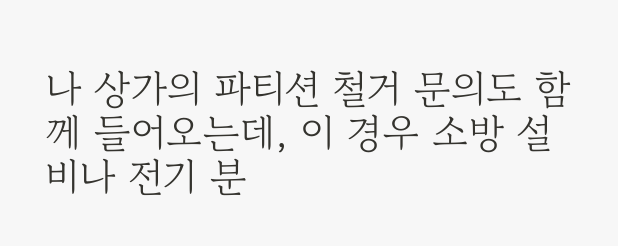나 상가의 파티션 철거 문의도 함께 들어오는데, 이 경우 소방 설비나 전기 분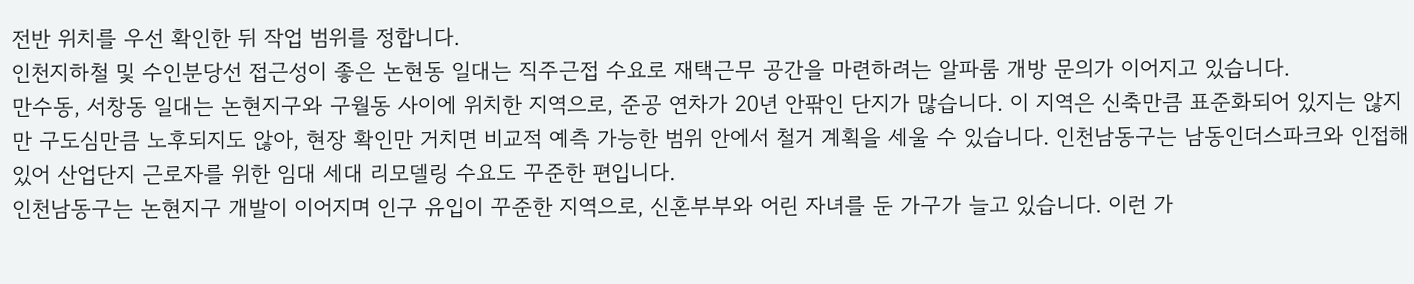전반 위치를 우선 확인한 뒤 작업 범위를 정합니다.
인천지하철 및 수인분당선 접근성이 좋은 논현동 일대는 직주근접 수요로 재택근무 공간을 마련하려는 알파룸 개방 문의가 이어지고 있습니다.
만수동, 서창동 일대는 논현지구와 구월동 사이에 위치한 지역으로, 준공 연차가 20년 안팎인 단지가 많습니다. 이 지역은 신축만큼 표준화되어 있지는 않지만 구도심만큼 노후되지도 않아, 현장 확인만 거치면 비교적 예측 가능한 범위 안에서 철거 계획을 세울 수 있습니다. 인천남동구는 남동인더스파크와 인접해 있어 산업단지 근로자를 위한 임대 세대 리모델링 수요도 꾸준한 편입니다.
인천남동구는 논현지구 개발이 이어지며 인구 유입이 꾸준한 지역으로, 신혼부부와 어린 자녀를 둔 가구가 늘고 있습니다. 이런 가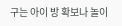구는 아이 방 확보나 놀이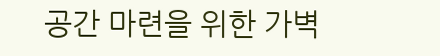공간 마련을 위한 가벽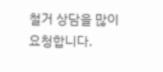철거 상담을 많이 요청합니다.